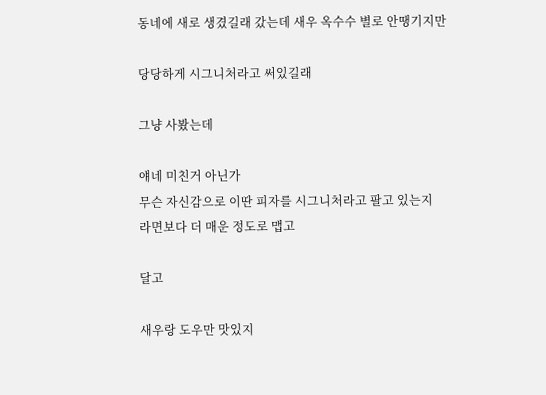동네에 새로 생겼길래 갔는데 새우 옥수수 별로 안땡기지만

당당하게 시그니처라고 써있길래

그냥 사봤는데

얘네 미친거 아닌가
무슨 자신감으로 이딴 피자를 시그니처라고 팔고 있는지
라면보다 더 매운 정도로 맵고

달고

새우랑 도우만 맛있지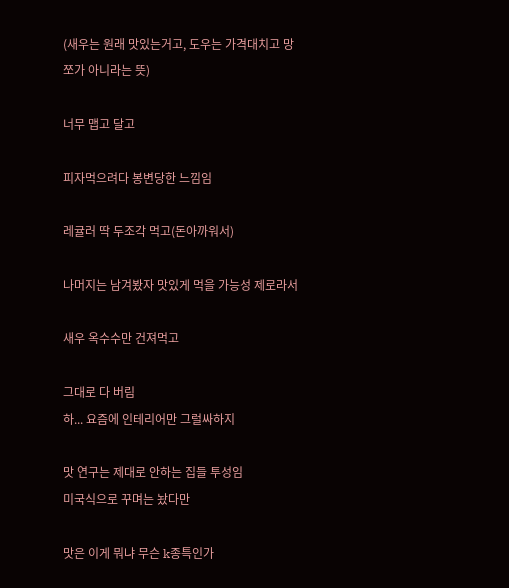(새우는 원래 맛있는거고, 도우는 가격대치고 망쪼가 아니라는 뜻)

너무 맵고 달고

피자먹으려다 봉변당한 느낌임

레귤러 딱 두조각 먹고(돈아까워서)

나머지는 남겨봤자 맛있게 먹을 가능성 제로라서

새우 옥수수만 건져먹고

그대로 다 버림
하... 요즘에 인테리어만 그럴싸하지

맛 연구는 제대로 안하는 집들 투성임
미국식으로 꾸며는 놨다만

맛은 이게 뭐냐 무슨 k종특인가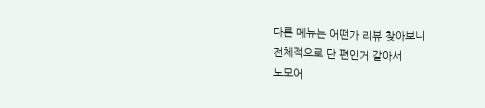다른 메뉴는 어떤가 리뷰 찾아보니
전체적으로 단 편인거 같아서
노모어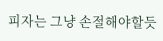피자는 그냥 손절해야할듯